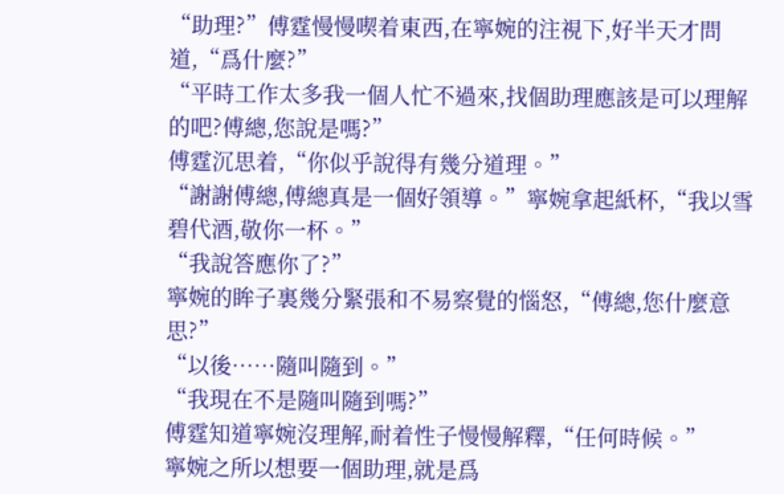“助理?”傅霆慢慢喫着東西,在寧婉的注視下,好半天才問道,“爲什麼?”
“平時工作太多我一個人忙不過來,找個助理應該是可以理解的吧?傅總,您說是嗎?”
傅霆沉思着,“你似乎說得有幾分道理。”
“謝謝傅總,傅總真是一個好領導。”寧婉拿起紙杯,“我以雪碧代酒,敬你一杯。”
“我說答應你了?”
寧婉的眸子裏幾分緊張和不易察覺的惱怒,“傅總,您什麼意思?”
“以後……隨叫隨到。”
“我現在不是隨叫隨到嗎?”
傅霆知道寧婉沒理解,耐着性子慢慢解釋,“任何時候。”
寧婉之所以想要一個助理,就是爲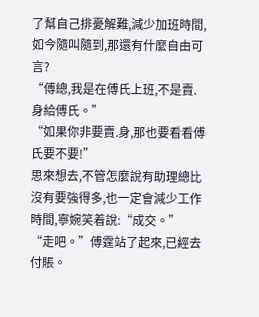了幫自己排憂解難,減少加班時間,如今隨叫隨到,那還有什麼自由可言?
“傅總,我是在傅氏上班,不是賣.身給傅氏。”
“如果你非要賣.身,那也要看看傅氏要不要!”
思來想去,不管怎麼說有助理總比沒有要強得多,也一定會減少工作時間,寧婉笑着說:“成交。”
“走吧。”傅霆站了起來,已經去付賬。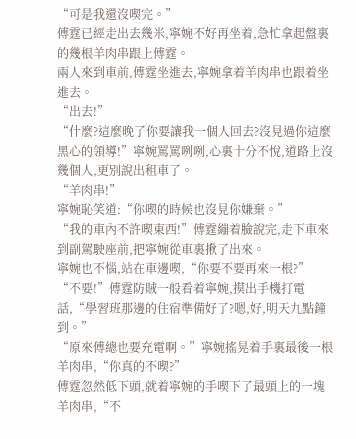“可是我還沒喫完。”
傅霆已經走出去幾米,寧婉不好再坐着,急忙拿起盤裏的幾根羊肉串跟上傅霆。
兩人來到車前,傅霆坐進去,寧婉拿着羊肉串也跟着坐進去。
“出去!”
“什麼?這麼晚了你要讓我一個人回去?沒見過你這麼黑心的領導!”寧婉罵罵咧咧,心裏十分不悅,道路上沒幾個人,更別說出租車了。
“羊肉串!”
寧婉恥笑道:“你喫的時候也沒見你嫌棄。”
“我的車內不許喫東西!”傅霆繃着臉說完,走下車來到副駕駛座前,把寧婉從車裏揪了出來。
寧婉也不惱,站在車邊喫,“你要不要再來一根?”
“不要!”傅霆防賊一般看着寧婉,摸出手機打電話,“學習班那邊的住宿準備好了?嗯,好,明天九點鐘到。”
“原來傅總也要充電啊。”寧婉搖晃着手裏最後一根羊肉串,“你真的不喫?”
傅霆忽然低下頭,就着寧婉的手喫下了最頭上的一塊羊肉串,“不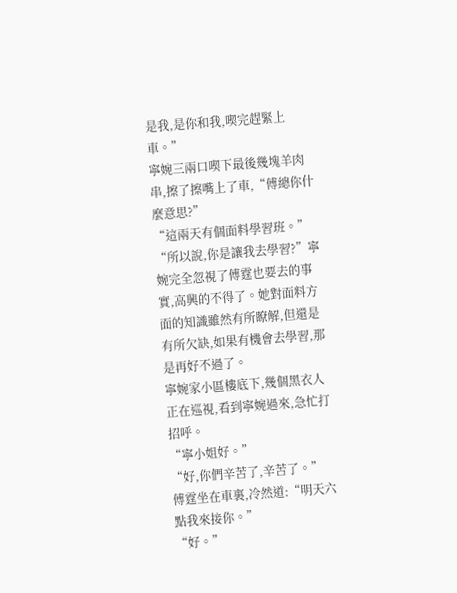是我,是你和我,喫完趕緊上車。”
寧婉三兩口喫下最後幾塊羊肉串,擦了擦嘴上了車,“傅總你什麼意思?”
“這兩天有個面料學習班。”
“所以說,你是讓我去學習?”寧婉完全忽視了傅霆也要去的事實,高興的不得了。她對面料方面的知識雖然有所瞭解,但還是有所欠缺,如果有機會去學習,那是再好不過了。
寧婉家小區樓底下,幾個黑衣人正在巡視,看到寧婉過來,急忙打招呼。
“寧小姐好。”
“好,你們辛苦了,辛苦了。”
傅霆坐在車裏,冷然道:“明天六點我來接你。”
“好。”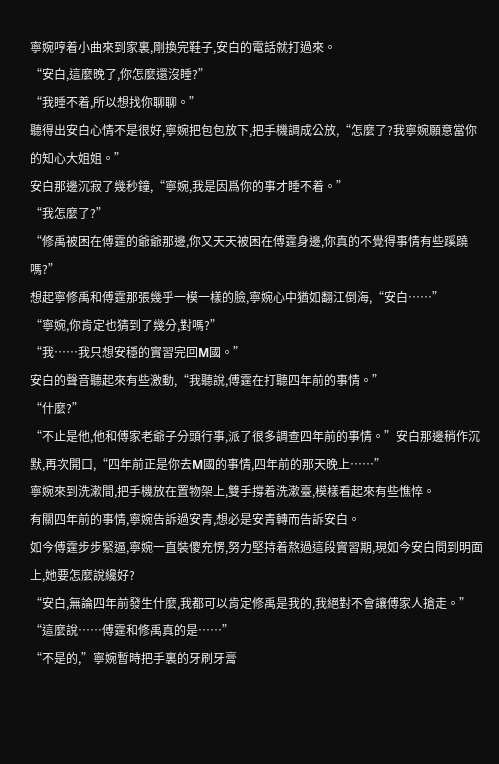寧婉哼着小曲來到家裏,剛換完鞋子,安白的電話就打過來。
“安白,這麼晚了,你怎麼還沒睡?”
“我睡不着,所以想找你聊聊。”
聽得出安白心情不是很好,寧婉把包包放下,把手機調成公放,“怎麼了?我寧婉願意當你的知心大姐姐。”
安白那邊沉寂了幾秒鐘,“寧婉,我是因爲你的事才睡不着。”
“我怎麼了?”
“修禹被困在傅霆的爺爺那邊,你又天天被困在傅霆身邊,你真的不覺得事情有些蹊蹺嗎?”
想起寧修禹和傅霆那張幾乎一模一樣的臉,寧婉心中猶如翻江倒海,“安白……”
“寧婉,你肯定也猜到了幾分,對嗎?”
“我……我只想安穩的實習完回M國。”
安白的聲音聽起來有些激動,“我聽說,傅霆在打聽四年前的事情。”
“什麼?”
“不止是他,他和傅家老爺子分頭行事,派了很多調查四年前的事情。”安白那邊稍作沉默,再次開口,“四年前正是你去M國的事情,四年前的那天晚上……”
寧婉來到洗漱間,把手機放在置物架上,雙手撐着洗漱臺,模樣看起來有些憔悴。
有關四年前的事情,寧婉告訴過安青,想必是安青轉而告訴安白。
如今傅霆步步緊逼,寧婉一直裝傻充愣,努力堅持着熬過這段實習期,現如今安白問到明面上,她要怎麼說纔好?
“安白,無論四年前發生什麼,我都可以肯定修禹是我的,我絕對不會讓傅家人搶走。”
“這麼說……傅霆和修禹真的是……”
“不是的,”寧婉暫時把手裏的牙刷牙膏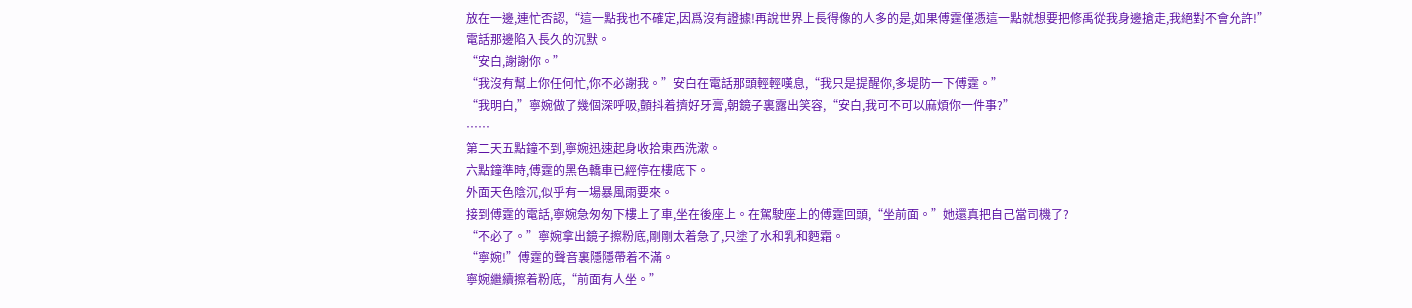放在一邊,連忙否認,“這一點我也不確定,因爲沒有證據!再說世界上長得像的人多的是,如果傅霆僅憑這一點就想要把修禹從我身邊搶走,我絕對不會允許!”
電話那邊陷入長久的沉默。
“安白,謝謝你。”
“我沒有幫上你任何忙,你不必謝我。”安白在電話那頭輕輕嘆息,“我只是提醒你,多堤防一下傅霆。”
“我明白,”寧婉做了幾個深呼吸,顫抖着擠好牙膏,朝鏡子裏露出笑容,“安白,我可不可以麻煩你一件事?”
……
第二天五點鐘不到,寧婉迅速起身收拾東西洗漱。
六點鐘準時,傅霆的黑色轎車已經停在樓底下。
外面天色陰沉,似乎有一場暴風雨要來。
接到傅霆的電話,寧婉急匆匆下樓上了車,坐在後座上。在駕駛座上的傅霆回頭,“坐前面。”她還真把自己當司機了?
“不必了。”寧婉拿出鏡子擦粉底,剛剛太着急了,只塗了水和乳和麪霜。
“寧婉!”傅霆的聲音裏隱隱帶着不滿。
寧婉繼續擦着粉底,“前面有人坐。”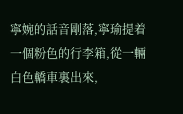寧婉的話音剛落,寧瑜提着一個粉色的行李箱,從一輛白色轎車裏出來,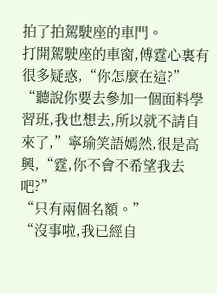拍了拍駕駛座的車門。
打開駕駛座的車窗,傅霆心裏有很多疑惑,“你怎麼在這?”
“聽說你要去參加一個面料學習班,我也想去,所以就不請自來了,”寧瑜笑語嫣然,很是高興,“霆,你不會不希望我去吧?”
“只有兩個名額。”
“沒事啦,我已經自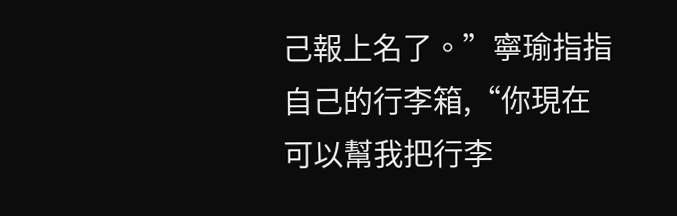己報上名了。”寧瑜指指自己的行李箱,“你現在可以幫我把行李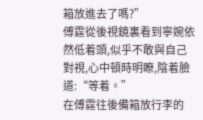箱放進去了嗎?”
傅霆從後視鏡裏看到寧婉依然低着頭,似乎不敢與自己對視,心中頓時明瞭,陰着臉道:“等着。”
在傅霆往後備箱放行李的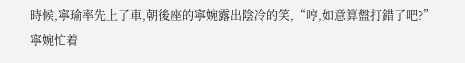時候,寧瑜率先上了車,朝後座的寧婉露出陰冷的笑,“哼,如意算盤打錯了吧?”
寧婉忙着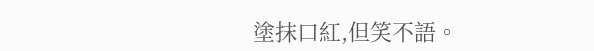塗抹口紅,但笑不語。